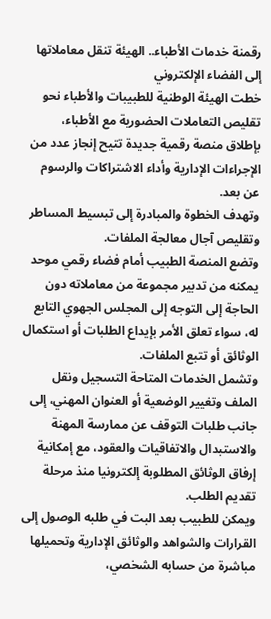رقمنة خدمات الأطباء.. الهيئة تنقل معاملاتها إلى الفضاء الإلكتروني
خطت الهيئة الوطنية للطبيبات والأطباء نحو تقليص التعاملات الحضورية مع الأطباء، بإطلاق منصة رقمية جديدة تتيح إنجاز عدد من الإجراءات الإدارية وأداء الاشتراكات والرسوم عن بعد.
وتهدف الخطوة والمبادرة إلى تبسيط المساطر وتقليص آجال معالجة الملفات.
وتضع المنصة الطبيب أمام فضاء رقمي موحد يمكنه من تدبير مجموعة من معاملاته دون الحاجة إلى التوجه إلى المجلس الجهوي التابع له، سواء تعلق الأمر بإيداع الطلبات أو استكمال الوثائق أو تتبع الملفات.
وتشمل الخدمات المتاحة التسجيل ونقل الملف وتغيير الوضعية أو العنوان المهني، إلى جانب طلبات التوقف عن ممارسة المهنة والاستبدال والاتفاقيات والعقود، مع إمكانية إرفاق الوثائق المطلوبة إلكترونيا منذ مرحلة تقديم الطلب.
ويمكن للطبيب بعد البت في طلبه الوصول إلى القرارات والشواهد والوثائق الإدارية وتحميلها مباشرة من حسابه الشخصي،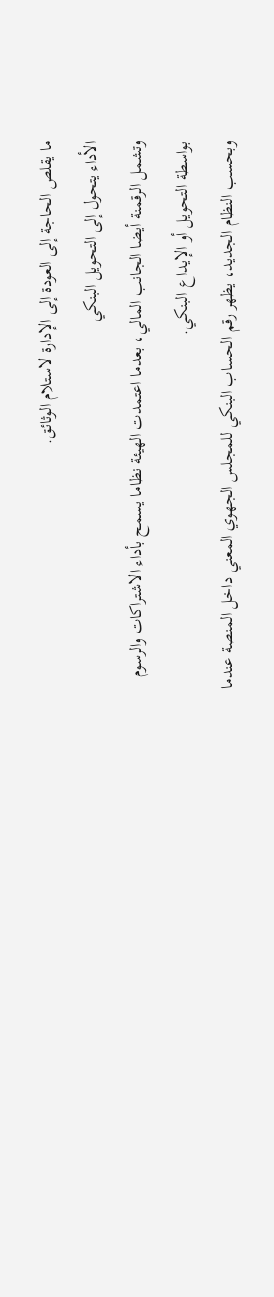ما يقلص الحاجة إلى العودة إلى الإدارة لاستلام الوثائق.
الأداء يتحول إلى التحويل البنكي
وتشمل الرقمنة أيضا الجانب المالي، بعدما اعتمدت الهيئة نظاما يسمح بأداء الاشتراكات والرسوم بواسطة التحويل أو الإيداع البنكي.
وبحسب النظام الجديد، يظهر رقم الحساب البنكي للمجلس الجهوي المعني داخل المنصة عندما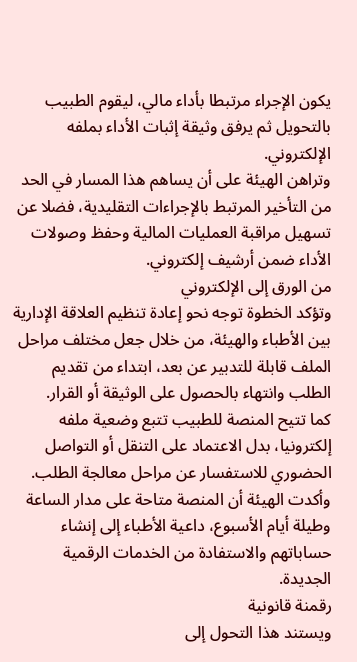يكون الإجراء مرتبطا بأداء مالي، ليقوم الطبيب بالتحويل ثم يرفق وثيقة إثبات الأداء بملفه الإلكتروني.
وتراهن الهيئة على أن يساهم هذا المسار في الحد من التأخير المرتبط بالإجراءات التقليدية، فضلا عن تسهيل مراقبة العمليات المالية وحفظ وصولات الأداء ضمن أرشيف إلكتروني.
من الورق إلى الإلكتروني
وتؤكد الخطوة توجه نحو إعادة تنظيم العلاقة الإدارية بين الأطباء والهيئة، من خلال جعل مختلف مراحل الملف قابلة للتدبير عن بعد، ابتداء من تقديم الطلب وانتهاء بالحصول على الوثيقة أو القرار.
كما تتيح المنصة للطبيب تتبع وضعية ملفه إلكترونيا، بدل الاعتماد على التنقل أو التواصل الحضوري للاستفسار عن مراحل معالجة الطلب.
وأكدت الهيئة أن المنصة متاحة على مدار الساعة وطيلة أيام الأسبوع، داعية الأطباء إلى إنشاء حساباتهم والاستفادة من الخدمات الرقمية الجديدة.
رقمنة قانونية
ويستند هذا التحول إلى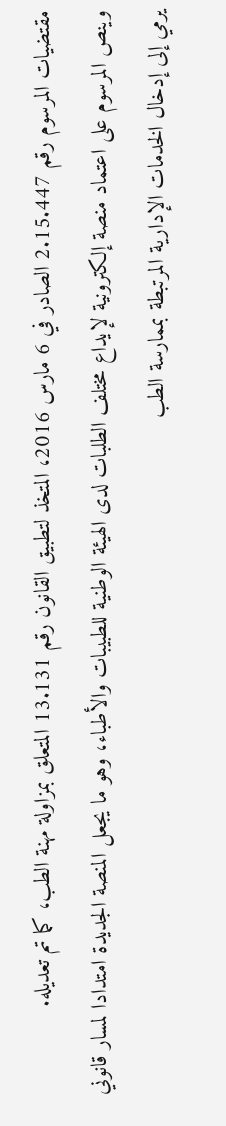مقتضيات المرسوم رقم 2.15.447 الصادر في 6 مارس 2016، المتخذ لتطبيق القانون رقم 13.131 المتعلق بمزاولة مهنة الطب، كما تم تعديله.
وينص المرسوم على اعتماد منصة إلكترونية لإيداع مختلف الطلبات لدى الهيئة الوطنية للطبيبات والأطباء، وهو ما يجعل المنصة الجديدة امتدادا لمسار قانوني يرمي إلى إدخال الخدمات الإدارية المرتبطة بممارسة الطب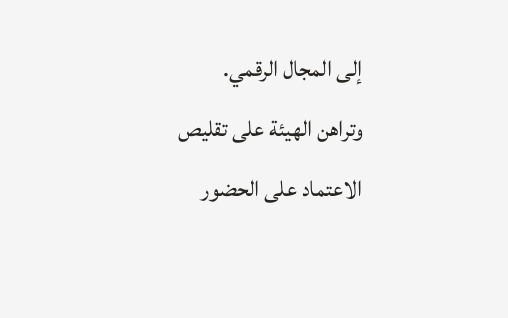إلى المجال الرقمي.
وتراهن الهيئة على تقليص الاعتماد على الحضور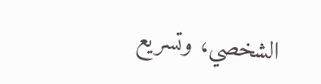الشخصي، وتسريع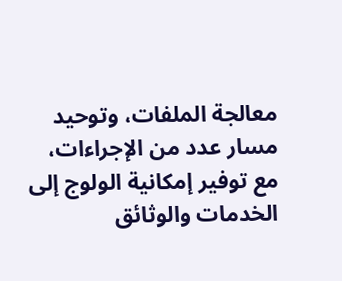معالجة الملفات، وتوحيد مسار عدد من الإجراءات، مع توفير إمكانية الولوج إلى الخدمات والوثائق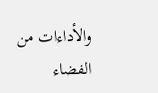والأداءات من الفضاء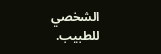الشخصي للطبيب.